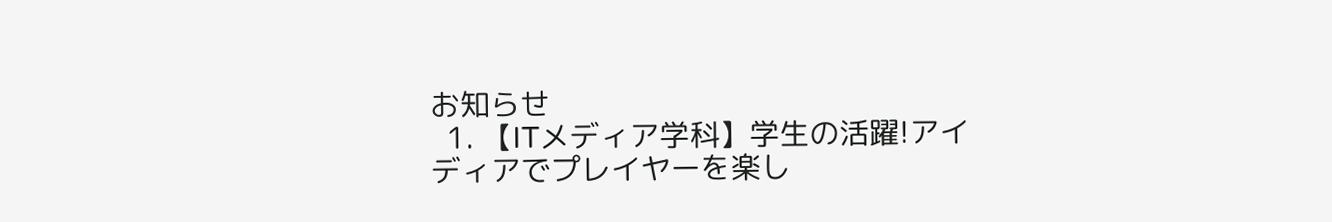お知らせ
  1. 【ITメディア学科】学生の活躍!アイディアでプレイヤーを楽し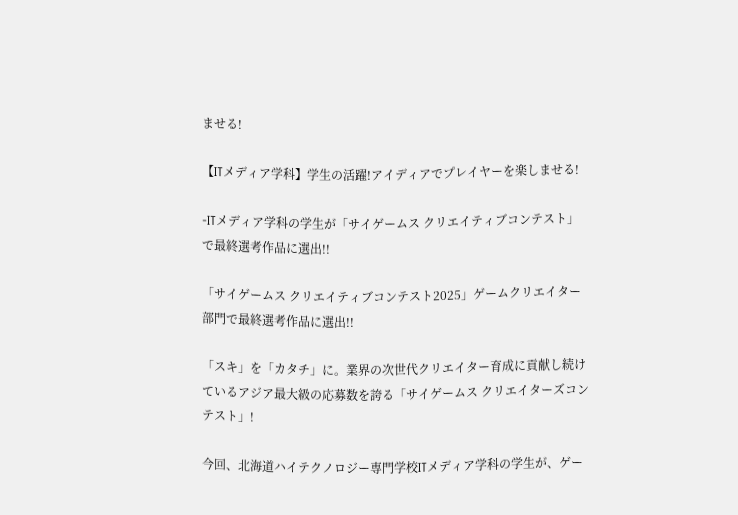ませる!

【ITメディア学科】学生の活躍!アイディアでプレイヤーを楽しませる!

-ITメディア学科の学生が「サイゲームス クリエイティブコンテスト」で最終選考作品に選出!!

「サイゲームス クリエイティブコンテスト2025」ゲームクリエイター部門で最終選考作品に選出!!

「スキ」を「カタチ」に。業界の次世代クリエイター育成に貢献し続けているアジア最大級の応募数を誇る「サイゲームス クリエイターズコンテスト」!

今回、北海道ハイテクノロジー専門学校ITメディア学科の学生が、ゲー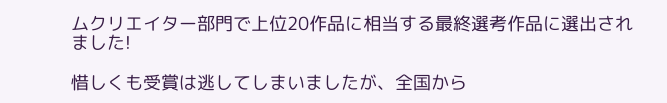ムクリエイター部門で上位20作品に相当する最終選考作品に選出されました!

惜しくも受賞は逃してしまいましたが、全国から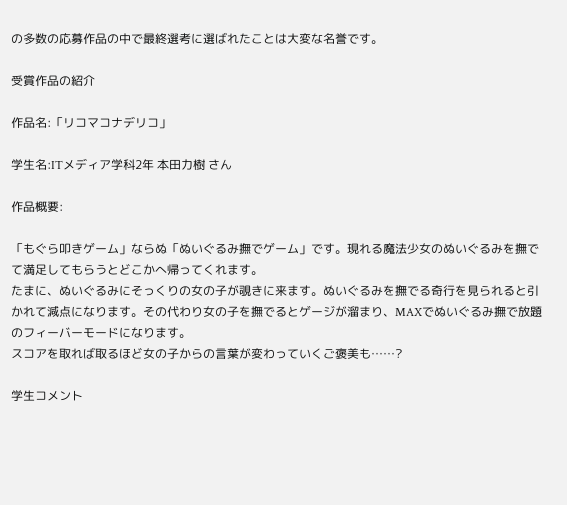の多数の応募作品の中で最終選考に選ばれたことは大変な名誉です。

受賞作品の紹介

作品名:「リコマコナデリコ」

学生名:ITメディア学科2年 本田力樹 さん

作品概要:

「もぐら叩きゲーム」ならぬ「ぬいぐるみ撫でゲーム」です。現れる魔法少女のぬいぐるみを撫でて満足してもらうとどこかへ帰ってくれます。
たまに、ぬいぐるみにそっくりの女の子が覗きに来ます。ぬいぐるみを撫でる奇行を見られると引かれて減点になります。その代わり女の子を撫でるとゲージが溜まり、MAXでぬいぐるみ撫で放題のフィーバーモードになります。
スコアを取れば取るほど女の子からの言葉が変わっていくご褒美も……?

学生コメント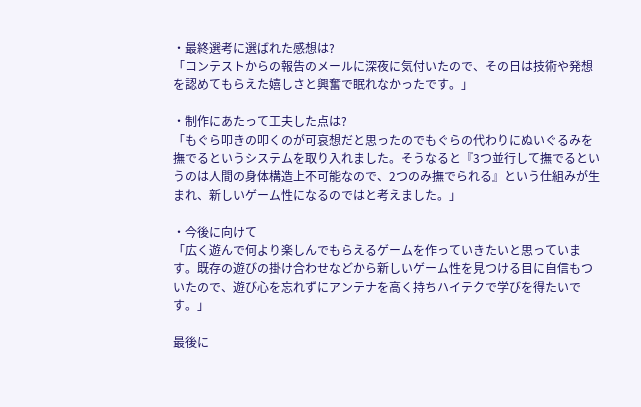・最終選考に選ばれた感想は?
「コンテストからの報告のメールに深夜に気付いたので、その日は技術や発想を認めてもらえた嬉しさと興奮で眠れなかったです。」

・制作にあたって工夫した点は?
「もぐら叩きの叩くのが可哀想だと思ったのでもぐらの代わりにぬいぐるみを撫でるというシステムを取り入れました。そうなると『3つ並行して撫でるというのは人間の身体構造上不可能なので、2つのみ撫でられる』という仕組みが生まれ、新しいゲーム性になるのではと考えました。」

・今後に向けて
「広く遊んで何より楽しんでもらえるゲームを作っていきたいと思っています。既存の遊びの掛け合わせなどから新しいゲーム性を見つける目に自信もついたので、遊び心を忘れずにアンテナを高く持ちハイテクで学びを得たいです。」

最後に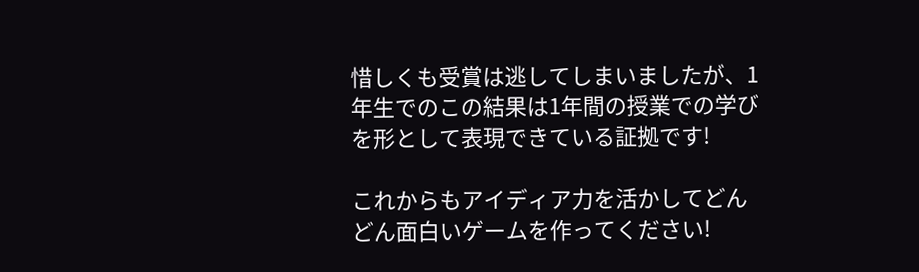惜しくも受賞は逃してしまいましたが、1年生でのこの結果は1年間の授業での学びを形として表現できている証拠です!

これからもアイディア力を活かしてどんどん面白いゲームを作ってください!